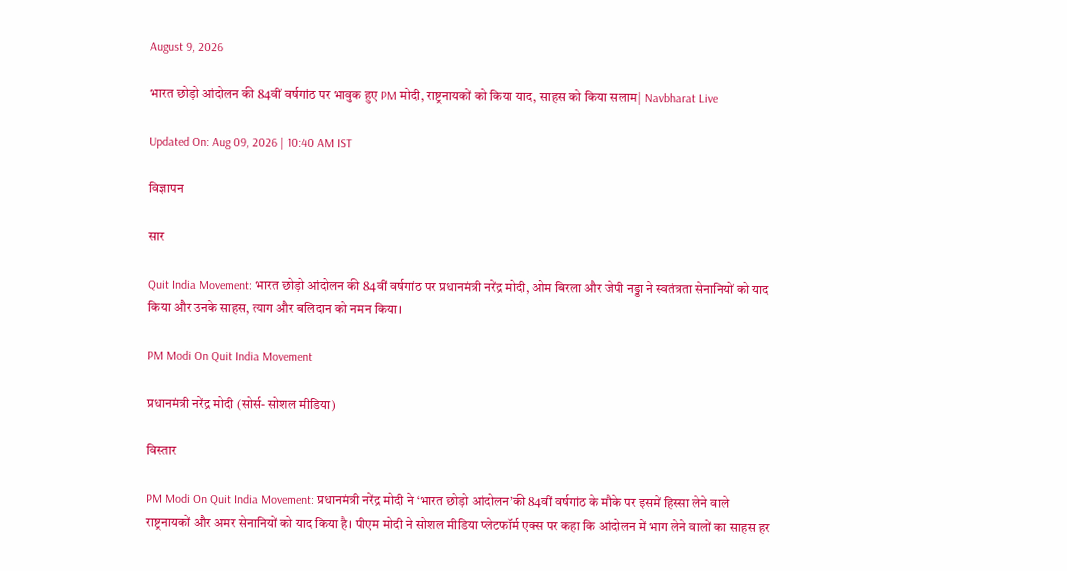August 9, 2026

भारत छोड़ो आंदोलन की 84वीं वर्षगांठ पर भावुक हुए PM मोदी, राष्ट्रनायकों को किया याद, साहस को किया सलाम| Navbharat Live

Updated On: Aug 09, 2026 | 10:40 AM IST

विज्ञापन

सार

Quit India Movement: भारत छोड़ो आंदोलन की 84वीं वर्षगांठ पर प्रधानमंत्री नरेंद्र मोदी, ओम बिरला और जेपी नड्डा ने स्वतंत्रता सेनानियों को याद किया और उनके साहस, त्याग और बलिदान को नमन किया।

PM Modi On Quit India Movement

प्रधानमंत्री नरेंद्र मोदी (सोर्स- सोशल मीडिया)

विस्तार

PM Modi On Quit India Movement: प्रधानमंत्री नरेंद्र मोदी ने ‘भारत छोड़ो आंदोलन’की 84वीं वर्षगांठ के मौके पर इसमें हिस्सा लेने वाले राष्ट्रनायकों और अमर सेनानियों को याद किया है। पीएम मोदी ने सोशल मीडिया प्लेटफॉर्म एक्स पर कहा कि आंदोलन में भाग लेने वालों का साहस हर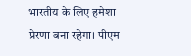भारतीय के लिए हमेशा प्रेरणा बना रहेगा। पीएम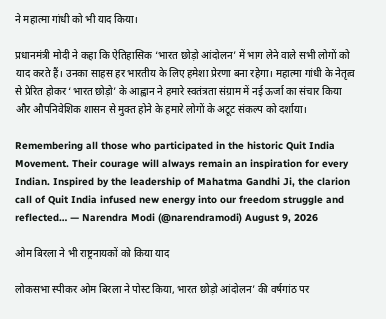ने महात्मा गांधी को भी याद किया।

प्रधानमंत्री मोदी ने कहा कि ऐतिहासिक ‘भारत छोड़ो आंदोलन’ में भाग लेने वाले सभी लोगों को याद करते हैं। उनका साहस हर भारतीय के लिए हमेशा प्रेरणा बना रहेगा। महात्मा गांधी के नेतृत्व से प्रेरित होकर ‘भारत छोड़ो’ के आह्वान ने हमारे स्वतंत्रता संग्राम में नई ऊर्जा का संचार किया और औपनिवेशिक शासन से मुक्त होने के हमारे लोगों के अटूट संकल्प को दर्शाया।

Remembering all those who participated in the historic Quit India Movement. Their courage will always remain an inspiration for every Indian. Inspired by the leadership of Mahatma Gandhi Ji, the clarion call of Quit India infused new energy into our freedom struggle and reflected… — Narendra Modi (@narendramodi) August 9, 2026

ओम बिरला ने भी राष्ट्रनायकों को किया याद

लोकसभा स्पीकर ओम बिरला ने पोस्ट किया, भारत छोड़ो आंदोलन’ की वर्षगांठ पर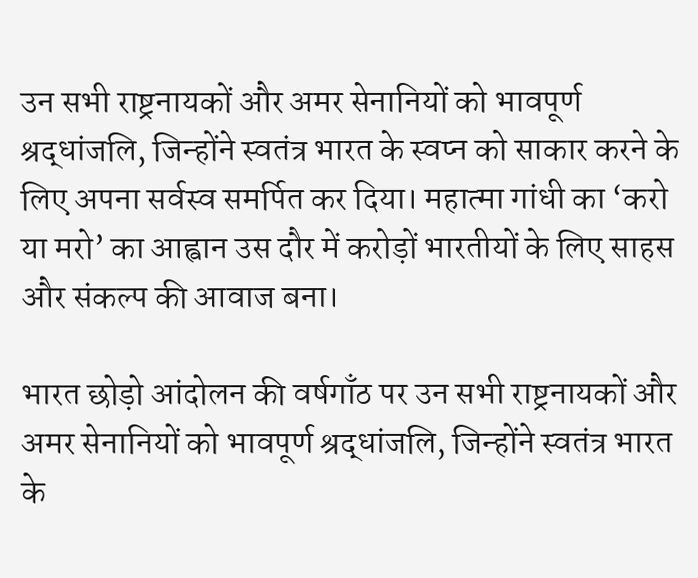उन सभी राष्ट्रनायकों और अमर सेनानियों को भावपूर्ण श्रद्धांजलि, जिन्होंने स्वतंत्र भारत के स्वप्न को साकार करने के लिए अपना सर्वस्व समर्पित कर दिया। महात्मा गांधी का ‘करो या मरो’ का आह्वान उस दौर में करोड़ों भारतीयों के लिए साहस और संकल्प की आवाज बना।

भारत छोड़ो आंदोलन की वर्षगाँठ पर उन सभी राष्ट्रनायकों और अमर सेनानियों को भावपूर्ण श्रद्धांजलि, जिन्होंने स्वतंत्र भारत के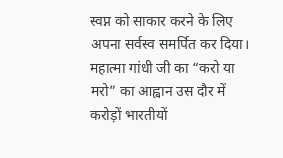स्वप्न को साकार करने के लिए अपना सर्वस्व समर्पित कर दिया। महात्मा गांधी जी का “करो या मरो” का आह्वान उस दौर में करोड़ों भारतीयों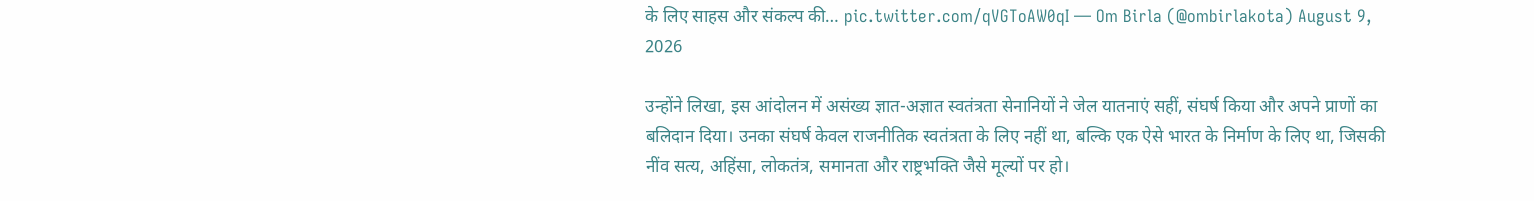के लिए साहस और संकल्प की… pic.twitter.com/qVGToAW0qI — Om Birla (@ombirlakota) August 9, 2026

उन्होंने लिखा, इस आंदोलन में असंख्य ज्ञात-अज्ञात स्वतंत्रता सेनानियों ने जेल यातनाएं सहीं, संघर्ष किया और अपने प्राणों का बलिदान दिया। उनका संघर्ष केवल राजनीतिक स्वतंत्रता के लिए नहीं था, बल्कि एक ऐसे भारत के निर्माण के लिए था, जिसकी नींव सत्य, अहिंसा, लोकतंत्र, समानता और राष्ट्रभक्ति जैसे मूल्यों पर हो।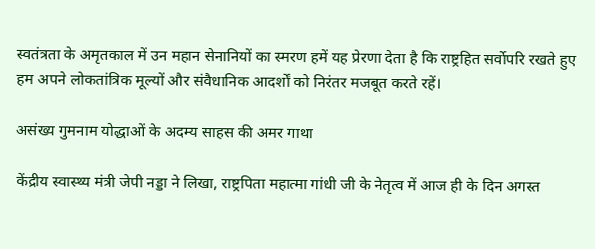स्वतंत्रता के अमृतकाल में उन महान सेनानियों का स्मरण हमें यह प्रेरणा देता है कि राष्ट्रहित सर्वोपरि रखते हुए हम अपने लोकतांत्रिक मूल्यों और संवैधानिक आदर्शों को निरंतर मजबूत करते रहें।

असंख्य गुमनाम योद्धाओं के अदम्य साहस की अमर गाथा

केंद्रीय स्वास्थ्य मंत्री जेपी नड्डा ने लिखा, राष्ट्रपिता महात्मा गांधी जी के नेतृत्व में आज ही के दिन अगस्त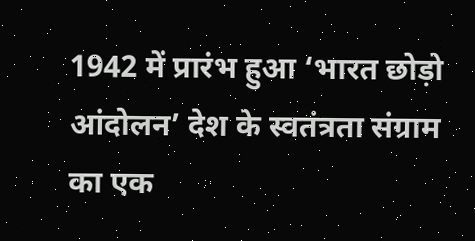1942 में प्रारंभ हुआ ‘भारत छोड़ो आंदोलन’ देश के स्वतंत्रता संग्राम का एक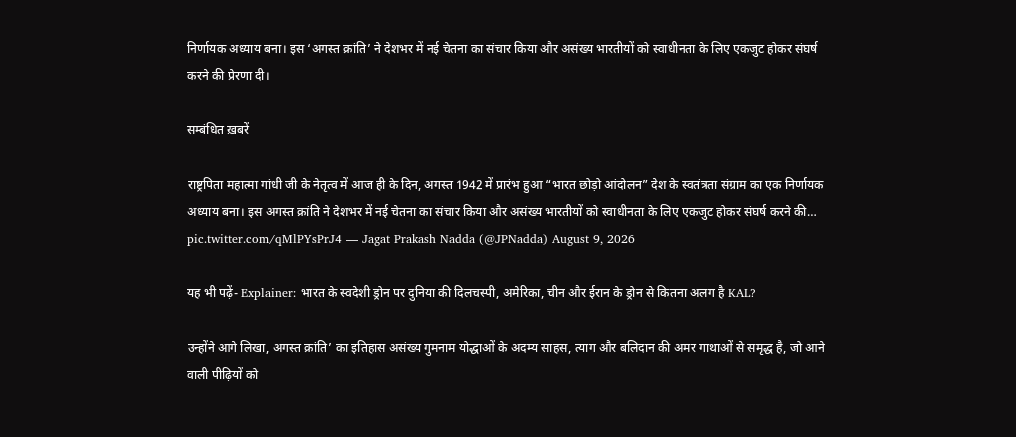निर्णायक अध्याय बना। इस ‘अगस्त क्रांति’ ने देशभर में नई चेतना का संचार किया और असंख्य भारतीयों को स्वाधीनता के लिए एकजुट होकर संघर्ष करने की प्रेरणा दी।

सम्बंधित ख़बरें

राष्ट्रपिता महात्मा गांधी जी के नेतृत्व में आज ही के दिन, अगस्त 1942 में प्रारंभ हुआ “भारत छोड़ो आंदोलन” देश के स्वतंत्रता संग्राम का एक निर्णायक अध्याय बना। इस अगस्त क्रांति ने देशभर में नई चेतना का संचार किया और असंख्य भारतीयों को स्वाधीनता के लिए एकजुट होकर संघर्ष करने की… pic.twitter.com/qMlPYsPrJ4 — Jagat Prakash Nadda (@JPNadda) August 9, 2026

यह भी पढ़ें- Explainer: भारत के स्वदेशी ड्रोन पर दुनिया की दिलचस्पी, अमेरिका, चीन और ईरान के ड्रोन से कितना अलग है KAL?

उन्होंने आगे लिखा, अगस्त क्रांति’ का इतिहास असंख्य गुमनाम योद्धाओं के अदम्य साहस, त्याग और बलिदान की अमर गाथाओं से समृद्ध है, जो आने वाली पीढ़ियों को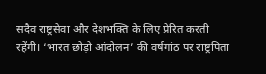सदैव राष्ट्रसेवा और देशभक्ति के लिए प्रेरित करती रहेंगी। ‘भारत छोड़ो आंदोलन’ की वर्षगांठ पर राष्ट्रपिता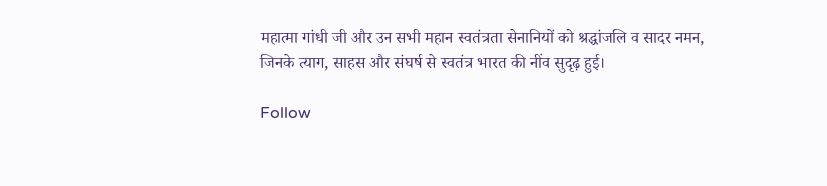महात्मा गांधी जी और उन सभी महान स्वतंत्रता सेनानियों को श्रद्धांजलि व सादर नमन, जिनके त्याग, साहस और संघर्ष से स्वतंत्र भारत की नींव सुदृढ़ हुई।

Follow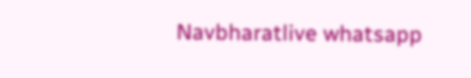Navbharatlive whatsapp